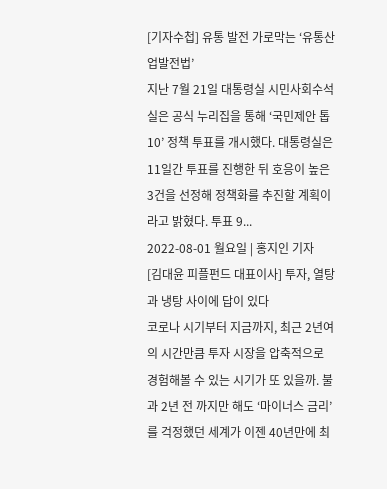[기자수첩] 유통 발전 가로막는 ‘유통산업발전법’
지난 7월 21일 대통령실 시민사회수석실은 공식 누리집을 통해 ‘국민제안 톱10’ 정책 투표를 개시했다. 대통령실은 11일간 투표를 진행한 뒤 호응이 높은 3건을 선정해 정책화를 추진할 계획이라고 밝혔다. 투표 9...
2022-08-01 월요일 | 홍지인 기자
[김대윤 피플펀드 대표이사] 투자, 열탕과 냉탕 사이에 답이 있다
코로나 시기부터 지금까지, 최근 2년여의 시간만큼 투자 시장을 압축적으로 경험해볼 수 있는 시기가 또 있을까. 불과 2년 전 까지만 해도 ‘마이너스 금리’를 걱정했던 세계가 이젠 40년만에 최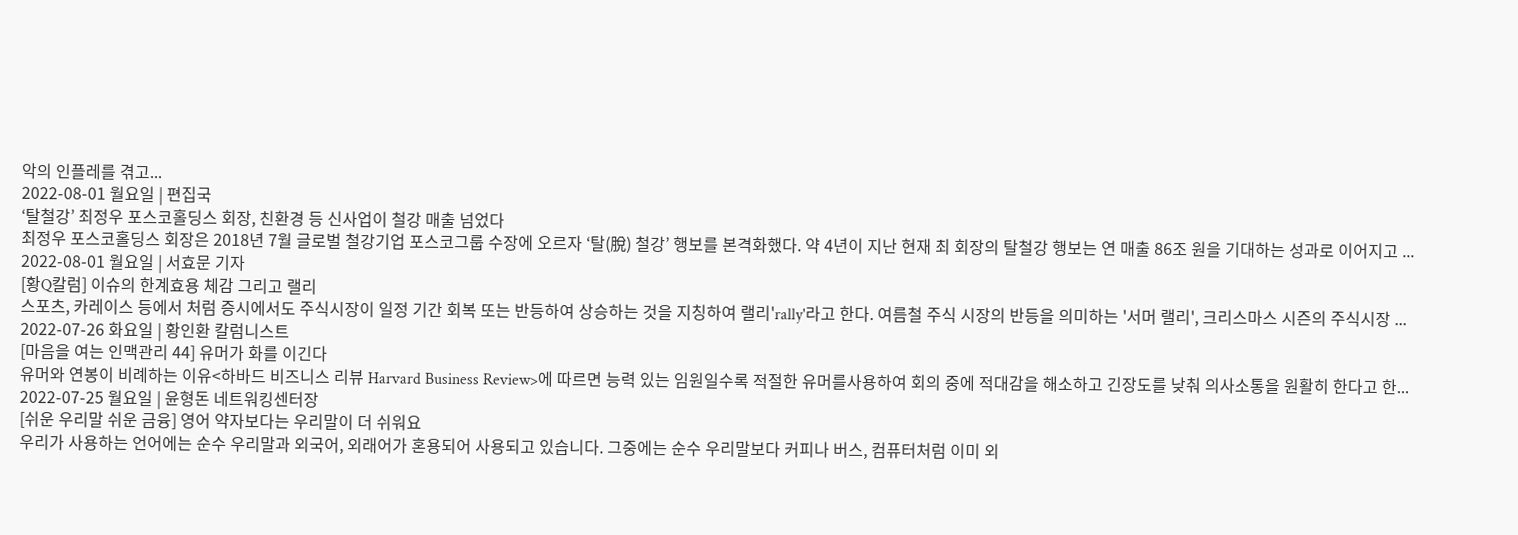악의 인플레를 겪고...
2022-08-01 월요일 | 편집국
‘탈철강’ 최정우 포스코홀딩스 회장, 친환경 등 신사업이 철강 매출 넘었다
최정우 포스코홀딩스 회장은 2018년 7월 글로벌 철강기업 포스코그룹 수장에 오르자 ‘탈(脫) 철강’ 행보를 본격화했다. 약 4년이 지난 현재 최 회장의 탈철강 행보는 연 매출 86조 원을 기대하는 성과로 이어지고 ...
2022-08-01 월요일 | 서효문 기자
[황Q칼럼] 이슈의 한계효용 체감 그리고 랠리
스포츠, 카레이스 등에서 처럼 증시에서도 주식시장이 일정 기간 회복 또는 반등하여 상승하는 것을 지칭하여 랠리'rally'라고 한다. 여름철 주식 시장의 반등을 의미하는 '서머 랠리', 크리스마스 시즌의 주식시장 ...
2022-07-26 화요일 | 황인환 칼럼니스트
[마음을 여는 인맥관리 44] 유머가 화를 이긴다
유머와 연봉이 비례하는 이유<하바드 비즈니스 리뷰 Harvard Business Review>에 따르면 능력 있는 임원일수록 적절한 유머를사용하여 회의 중에 적대감을 해소하고 긴장도를 낮춰 의사소통을 원활히 한다고 한...
2022-07-25 월요일 | 윤형돈 네트워킹센터장
[쉬운 우리말 쉬운 금융] 영어 약자보다는 우리말이 더 쉬워요
우리가 사용하는 언어에는 순수 우리말과 외국어, 외래어가 혼용되어 사용되고 있습니다. 그중에는 순수 우리말보다 커피나 버스, 컴퓨터처럼 이미 외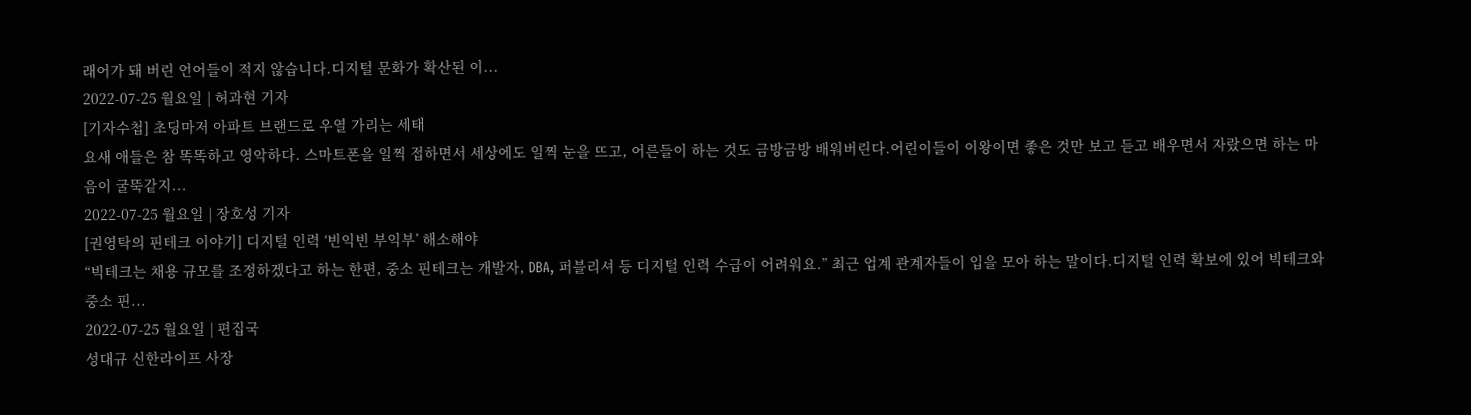래어가 돼 버린 언어들이 적지 않습니다.디지털 문화가 확산된 이...
2022-07-25 월요일 | 허과현 기자
[기자수첩] 초딩마저 아파트 브랜드로 우열 가리는 세태
요새 애들은 참 똑똑하고 영악하다. 스마트폰을 일찍 접하면서 세상에도 일찍 눈을 뜨고, 어른들이 하는 것도 금방금방 배워버린다.어린이들이 이왕이면 좋은 것만 보고 듣고 배우면서 자랐으면 하는 마음이 굴뚝같지...
2022-07-25 월요일 | 장호성 기자
[권영탁의 핀테크 이야기] 디지털 인력 ‘빈익빈 부익부’ 해소해야
“빅테크는 채용 규모를 조정하겠다고 하는 한편, 중소 핀테크는 개발자, DBA, 퍼블리셔 등 디지털 인력 수급이 어려워요.” 최근 업계 관계자들이 입을 모아 하는 말이다.디지털 인력 확보에 있어 빅테크와 중소 핀...
2022-07-25 월요일 | 편집국
성대규 신한라이프 사장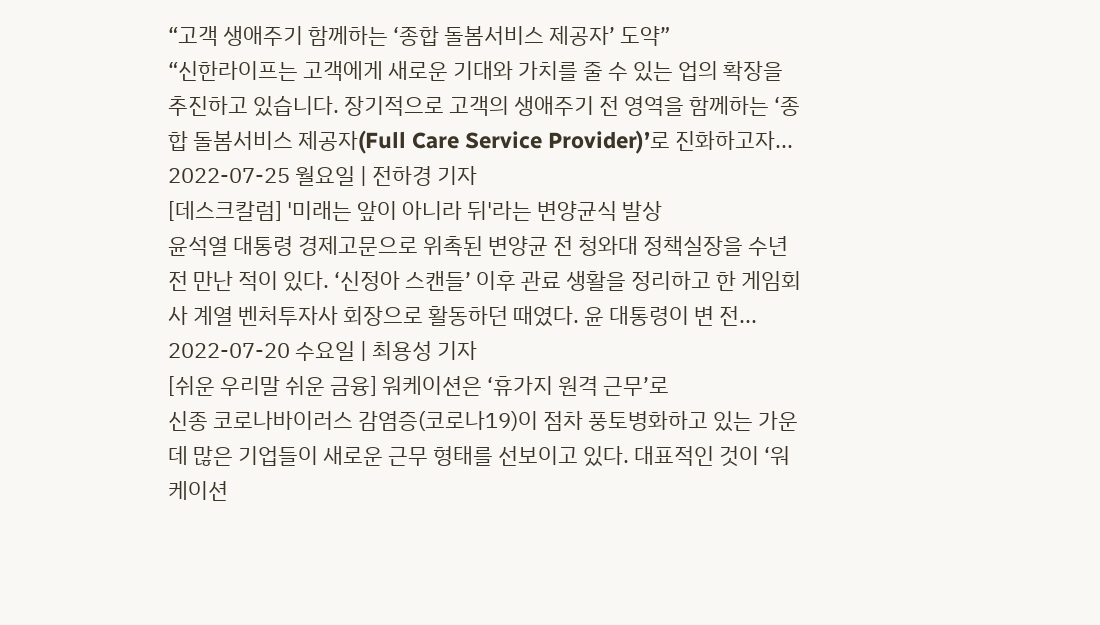“고객 생애주기 함께하는 ‘종합 돌봄서비스 제공자’ 도약”
“신한라이프는 고객에게 새로운 기대와 가치를 줄 수 있는 업의 확장을 추진하고 있습니다. 장기적으로 고객의 생애주기 전 영역을 함께하는 ‘종합 돌봄서비스 제공자(Full Care Service Provider)’로 진화하고자...
2022-07-25 월요일 | 전하경 기자
[데스크칼럼] '미래는 앞이 아니라 뒤'라는 변양균식 발상
윤석열 대통령 경제고문으로 위촉된 변양균 전 청와대 정책실장을 수년 전 만난 적이 있다. ‘신정아 스캔들’ 이후 관료 생활을 정리하고 한 게임회사 계열 벤처투자사 회장으로 활동하던 때였다. 윤 대통령이 변 전...
2022-07-20 수요일 | 최용성 기자
[쉬운 우리말 쉬운 금융] 워케이션은 ‘휴가지 원격 근무’로
신종 코로나바이러스 감염증(코로나19)이 점차 풍토병화하고 있는 가운데 많은 기업들이 새로운 근무 형태를 선보이고 있다. 대표적인 것이 ‘워케이션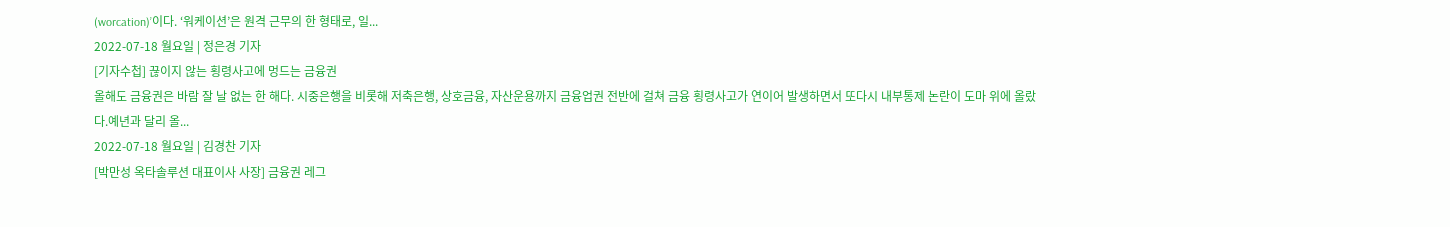(worcation)’이다. ‘워케이션’은 원격 근무의 한 형태로, 일...
2022-07-18 월요일 | 정은경 기자
[기자수첩] 끊이지 않는 횡령사고에 멍드는 금융권
올해도 금융권은 바람 잘 날 없는 한 해다. 시중은행을 비롯해 저축은행, 상호금융, 자산운용까지 금융업권 전반에 걸쳐 금융 횡령사고가 연이어 발생하면서 또다시 내부통제 논란이 도마 위에 올랐다.예년과 달리 올...
2022-07-18 월요일 | 김경찬 기자
[박만성 옥타솔루션 대표이사 사장] 금융권 레그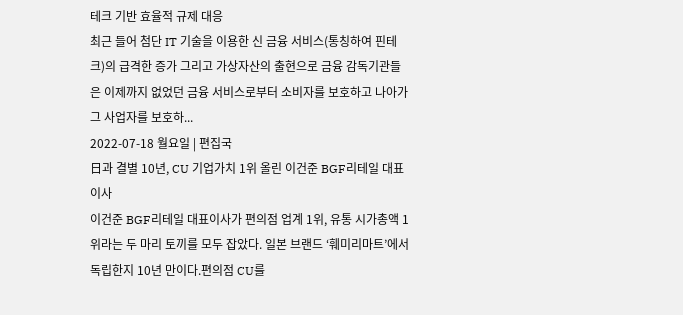테크 기반 효율적 규제 대응
최근 들어 첨단 IT 기술을 이용한 신 금융 서비스(통칭하여 핀테크)의 급격한 증가 그리고 가상자산의 출현으로 금융 감독기관들은 이제까지 없었던 금융 서비스로부터 소비자를 보호하고 나아가 그 사업자를 보호하...
2022-07-18 월요일 | 편집국
日과 결별 10년, CU 기업가치 1위 올린 이건준 BGF리테일 대표이사
이건준 BGF리테일 대표이사가 편의점 업계 1위, 유통 시가총액 1위라는 두 마리 토끼를 모두 잡았다. 일본 브랜드 ‘훼미리마트’에서 독립한지 10년 만이다.편의점 CU를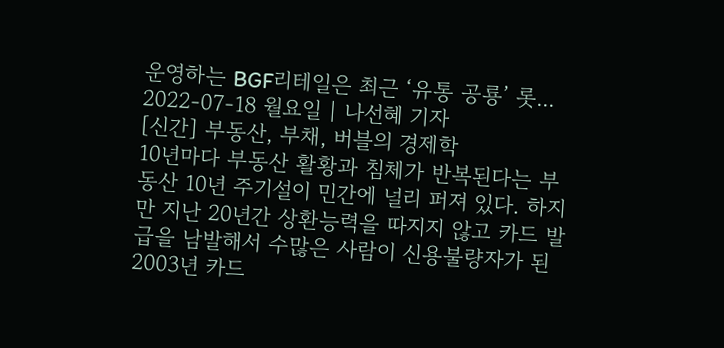운영하는 BGF리테일은 최근 ‘유통 공룡’ 롯...
2022-07-18 월요일 | 나선혜 기자
[신간] 부동산, 부채, 버블의 경제학
10년마다 부동산 활황과 침체가 반복된다는 부동산 10년 주기설이 민간에 널리 퍼져 있다. 하지만 지난 20년간 상환능력을 따지지 않고 카드 발급을 남발해서 수많은 사람이 신용불량자가 된 2003년 카드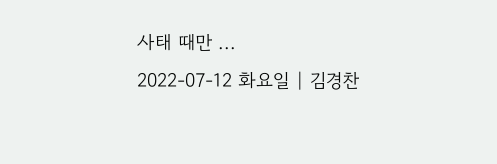사태 때만 ...
2022-07-12 화요일 | 김경찬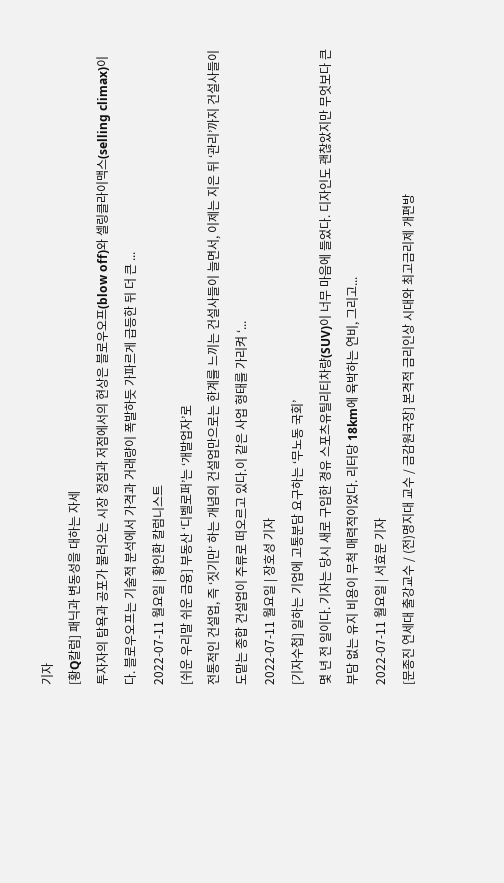기자
[황Q칼럼] 패닉과 변동성을 대하는 자세
투자자의 탐욕과 공포가 불러오는 시장 정점과 저점에서의 현상은 블로우오프(blow off)와 셀링클라이맥스(selling climax)이다. 블로우오프는 기술적 분석에서 가격과 거래량이 폭발하듯 가파르게 급등한 뒤 더 큰 ...
2022-07-11 월요일 | 황인환 칼럼니스트
[쉬운 우리말 쉬운 금융] 부동산 ‘디벨로퍼’는 ‘개발업자’로
전통적인 건설업, 즉 ‘짓기만’ 하는 개념의 건설업만으로는 한계를 느끼는 건설사들이 늘면서, 이제는 지은 뒤 ‘관리’까지 건설사들이 도맡는 종합 건설업이 주류로 떠오르고 있다.이 같은 사업 형태를 가리켜 ‘...
2022-07-11 월요일 | 장호성 기자
[기자수첩] 일하는 기업에 고통분담 요구하는 ‘무노동 국회’
몇 년 전 일이다. 기자는 당시 새로 구입한 경유 스포츠유틸리티차량(SUV)이 너무 마음에 들었다. 디자인도 괜찮았지만 무엇보다 큰 부담 없는 유지 비용이 무척 매력적이었다. 리터당 18km에 육박하는 연비, 그리고...
2022-07-11 월요일 | 서효문 기자
[문종진 연세대 출강교수 / (전)명지대 교수 / 금감원국장] 본격적 금리인상 시대와 최고금리제 개편방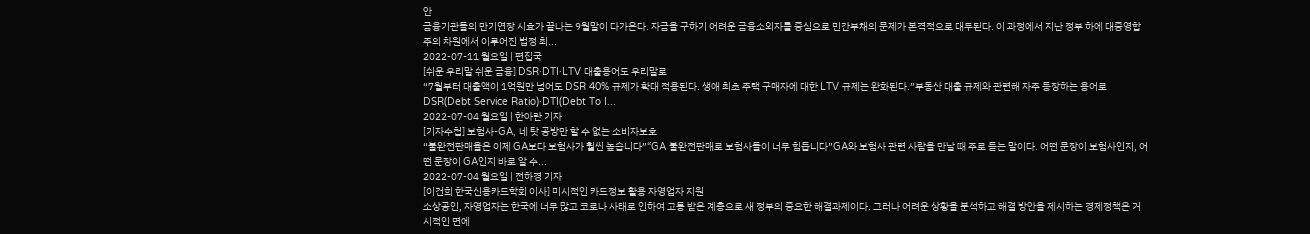안
금융기관들의 만기연장 시효가 끝나는 9월말이 다가온다. 자금을 구하기 어려운 금융소외자를 중심으로 민간부채의 문제가 본격적으로 대두된다. 이 과정에서 지난 정부 하에 대중영합주의 차원에서 이루어진 법정 최...
2022-07-11 월요일 | 편집국
[쉬운 우리말 쉬운 금융] DSR·DTI·LTV 대출용어도 우리말로
“7월부터 대출액이 1억원만 넘어도 DSR 40% 규제가 확대 적용된다. 생애 최초 주택 구매자에 대한 LTV 규제는 완화된다.”부동산 대출 규제와 관련해 자주 등장하는 용어로 DSR(Debt Service Ratio)·DTI(Debt To I...
2022-07-04 월요일 | 한아란 기자
[기자수첩] 보험사-GA, 네 탓 공방만 할 수 없는 소비자보호
“불완전판매율은 이제 GA보다 보험사가 훨씬 높습니다”“GA 불완전판매로 보험사들이 너무 힘듭니다”GA와 보험사 관련 사람을 만날 때 주로 듣는 말이다. 어떤 문장이 보험사인지, 어떤 문장이 GA인지 바로 알 수...
2022-07-04 월요일 | 전하경 기자
[이건희 한국신용카드학회 이사] 미시적인 카드정보 활용 자영업자 지원
소상공인, 자영업자는 한국에 너무 많고 코로나 사태로 인하여 고통 받은 계층으로 새 정부의 중요한 해결과제이다. 그러나 어려운 상황을 분석하고 해결 방안을 제시하는 경제정책은 거시적인 면에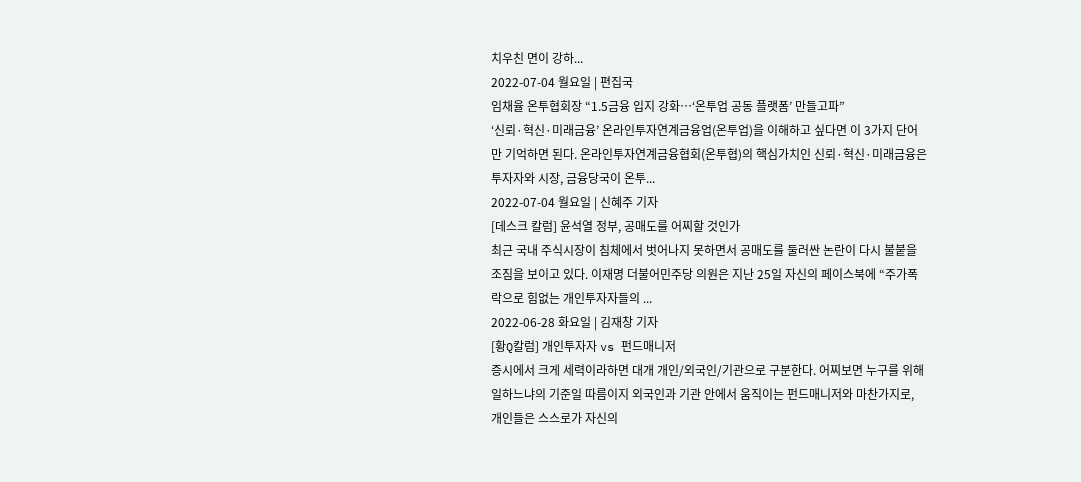치우친 면이 강하...
2022-07-04 월요일 | 편집국
임채율 온투협회장 “1.5금융 입지 강화…‘온투업 공동 플랫폼’ 만들고파”
‘신뢰·혁신·미래금융’ 온라인투자연계금융업(온투업)을 이해하고 싶다면 이 3가지 단어만 기억하면 된다. 온라인투자연계금융협회(온투협)의 핵심가치인 신뢰·혁신·미래금융은 투자자와 시장, 금융당국이 온투...
2022-07-04 월요일 | 신혜주 기자
[데스크 칼럼] 윤석열 정부, 공매도를 어찌할 것인가
최근 국내 주식시장이 침체에서 벗어나지 못하면서 공매도를 둘러싼 논란이 다시 불붙을 조짐을 보이고 있다. 이재명 더불어민주당 의원은 지난 25일 자신의 페이스북에 “주가폭락으로 힘없는 개인투자자들의 ...
2022-06-28 화요일 | 김재창 기자
[황Q칼럼] 개인투자자 vs 펀드매니저
증시에서 크게 세력이라하면 대개 개인/외국인/기관으로 구분한다. 어찌보면 누구를 위해 일하느냐의 기준일 따름이지 외국인과 기관 안에서 움직이는 펀드매니저와 마찬가지로, 개인들은 스스로가 자신의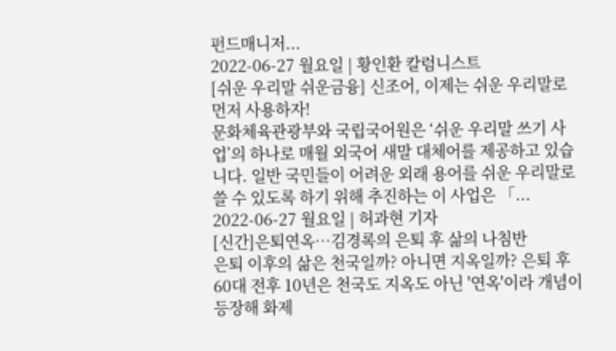펀드매니저...
2022-06-27 월요일 | 황인환 칼럼니스트
[쉬운 우리말 쉬운금융] 신조어, 이제는 쉬운 우리말로 먼저 사용하자!
문화체육관광부와 국립국어원은 ‘쉬운 우리말 쓰기 사업’의 하나로 매월 외국어 새말 대체어를 제공하고 있습니다. 일반 국민들이 어려운 외래 용어를 쉬운 우리말로 쓸 수 있도록 하기 위해 추진하는 이 사업은 「...
2022-06-27 월요일 | 허과현 기자
[신간]은퇴연옥…김경록의 은퇴 후 삶의 나침반
은퇴 이후의 삶은 천국일까? 아니면 지옥일까? 은퇴 후 60대 전후 10년은 천국도 지옥도 아닌 '연옥'이라 개념이 등장해 화제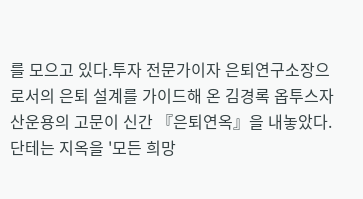를 모으고 있다.투자 전문가이자 은퇴연구소장으로서의 은퇴 설계를 가이드해 온 김경록 옵투스자산운용의 고문이 신간 『은퇴연옥』을 내놓았다.단테는 지옥을 '모든 희망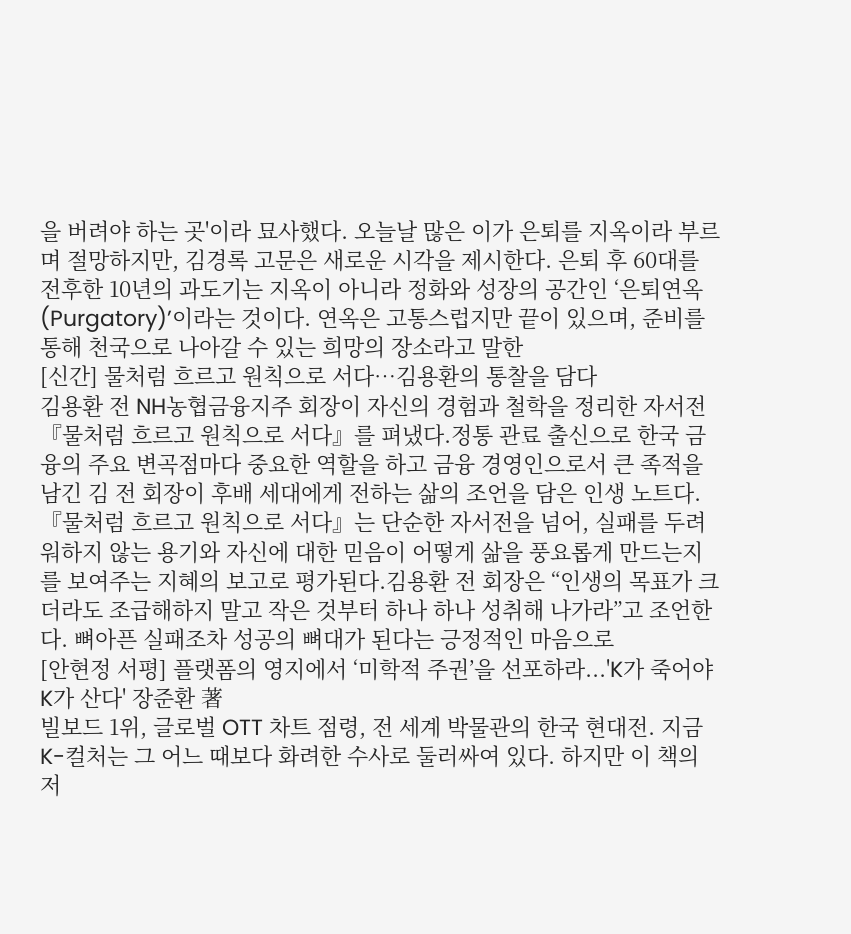을 버려야 하는 곳'이라 묘사했다. 오늘날 많은 이가 은퇴를 지옥이라 부르며 절망하지만, 김경록 고문은 새로운 시각을 제시한다. 은퇴 후 60대를 전후한 10년의 과도기는 지옥이 아니라 정화와 성장의 공간인 ‘은퇴연옥(Purgatory)’이라는 것이다. 연옥은 고통스럽지만 끝이 있으며, 준비를 통해 천국으로 나아갈 수 있는 희망의 장소라고 말한
[신간] 물처럼 흐르고 원칙으로 서다…김용환의 통찰을 담다
김용환 전 NH농협금융지주 회장이 자신의 경험과 철학을 정리한 자서전 『물처럼 흐르고 원칙으로 서다』를 펴냈다.정통 관료 출신으로 한국 금융의 주요 변곡점마다 중요한 역할을 하고 금융 경영인으로서 큰 족적을 남긴 김 전 회장이 후배 세대에게 전하는 삶의 조언을 담은 인생 노트다.『물처럼 흐르고 원칙으로 서다』는 단순한 자서전을 넘어, 실패를 두려워하지 않는 용기와 자신에 대한 믿음이 어떻게 삶을 풍요롭게 만드는지를 보여주는 지혜의 보고로 평가된다.김용환 전 회장은 “인생의 목표가 크더라도 조급해하지 말고 작은 것부터 하나 하나 성취해 나가라”고 조언한다. 뼈아픈 실패조차 성공의 뼈대가 된다는 긍정적인 마음으로
[안현정 서평] 플랫폼의 영지에서 ‘미학적 주권’을 선포하라...'K가 죽어야 K가 산다' 장준환 著
빌보드 1위, 글로벌 OTT 차트 점령, 전 세계 박물관의 한국 현대전. 지금 K-컬처는 그 어느 때보다 화려한 수사로 둘러싸여 있다. 하지만 이 책의 저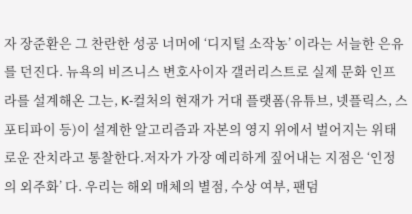자 장준환은 그 찬란한 성공 너머에 ‘디지털 소작농’ 이라는 서늘한 은유를 던진다. 뉴욕의 비즈니스 변호사이자 갤러리스트로 실제 문화 인프라를 설계해온 그는, K-컬처의 현재가 거대 플랫폼(유튜브, 넷플릭스, 스포티파이 등)이 설계한 알고리즘과 자본의 영지 위에서 벌어지는 위태로운 잔치라고 통찰한다.저자가 가장 예리하게 짚어내는 지점은 ‘인정의 외주화’ 다. 우리는 해외 매체의 별점, 수상 여부, 팬덤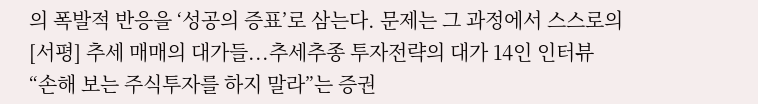의 폭발적 반응을 ‘성공의 증표’로 삼는다. 문제는 그 과정에서 스스로의
[서평] 추세 매매의 대가들...추세추종 투자전략의 대가 14인 인터뷰
“손해 보는 주식투자를 하지 말라”는 증권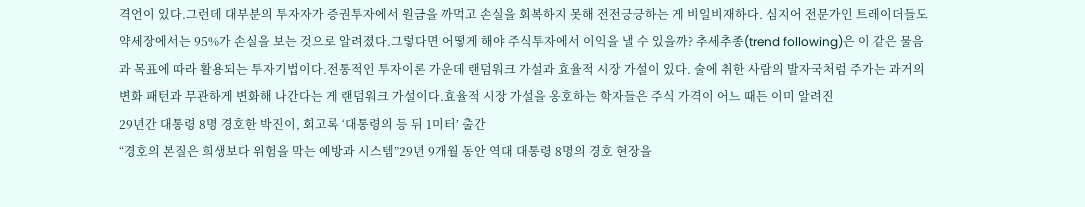격언이 있다.그런데 대부분의 투자자가 증권투자에서 원금을 까먹고 손실을 회복하지 못해 전전긍긍하는 게 비일비재하다. 심지어 전문가인 트레이더들도 약세장에서는 95%가 손실을 보는 것으로 알려졌다.그렇다면 어떻게 해야 주식투자에서 이익을 낼 수 있을까? 추세추종(trend following)은 이 같은 물음과 목표에 따라 활용되는 투자기법이다.전통적인 투자이론 가운데 랜덤워크 가설과 효율적 시장 가설이 있다. 술에 취한 사람의 발자국처럼 주가는 과거의 변화 패턴과 무관하게 변화해 나간다는 게 랜덤워크 가설이다.효율적 시장 가설을 옹호하는 학자들은 주식 가격이 어느 때든 이미 알려진
29년간 대통령 8명 경호한 박진이, 회고록 ‘대통령의 등 뒤 1미터’ 출간
“경호의 본질은 희생보다 위험을 막는 예방과 시스템”29년 9개월 동안 역대 대통령 8명의 경호 현장을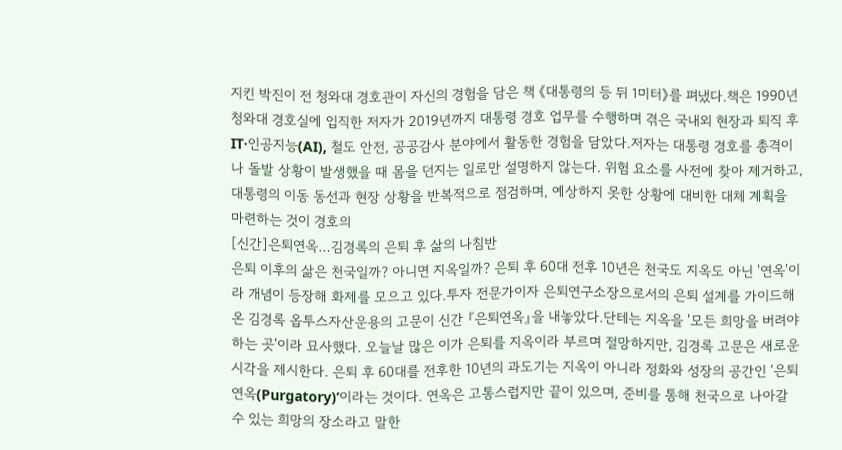지킨 박진이 전 청와대 경호관이 자신의 경험을 담은 책 《대통령의 등 뒤 1미터》를 펴냈다.책은 1990년 청와대 경호실에 입직한 저자가 2019년까지 대통령 경호 업무를 수행하며 겪은 국내외 현장과 퇴직 후 IT·인공지능(AI), 철도 안전, 공공감사 분야에서 활동한 경험을 담았다.저자는 대통령 경호를 총격이나 돌발 상황이 발생했을 때 몸을 던지는 일로만 설명하지 않는다. 위험 요소를 사전에 찾아 제거하고, 대통령의 이동 동선과 현장 상황을 반복적으로 점검하며, 예상하지 못한 상황에 대비한 대체 계획을 마련하는 것이 경호의
[신간]은퇴연옥…김경록의 은퇴 후 삶의 나침반
은퇴 이후의 삶은 천국일까? 아니면 지옥일까? 은퇴 후 60대 전후 10년은 천국도 지옥도 아닌 '연옥'이라 개념이 등장해 화제를 모으고 있다.투자 전문가이자 은퇴연구소장으로서의 은퇴 설계를 가이드해 온 김경록 옵투스자산운용의 고문이 신간 『은퇴연옥』을 내놓았다.단테는 지옥을 '모든 희망을 버려야 하는 곳'이라 묘사했다. 오늘날 많은 이가 은퇴를 지옥이라 부르며 절망하지만, 김경록 고문은 새로운 시각을 제시한다. 은퇴 후 60대를 전후한 10년의 과도기는 지옥이 아니라 정화와 성장의 공간인 ‘은퇴연옥(Purgatory)’이라는 것이다. 연옥은 고통스럽지만 끝이 있으며, 준비를 통해 천국으로 나아갈 수 있는 희망의 장소라고 말한